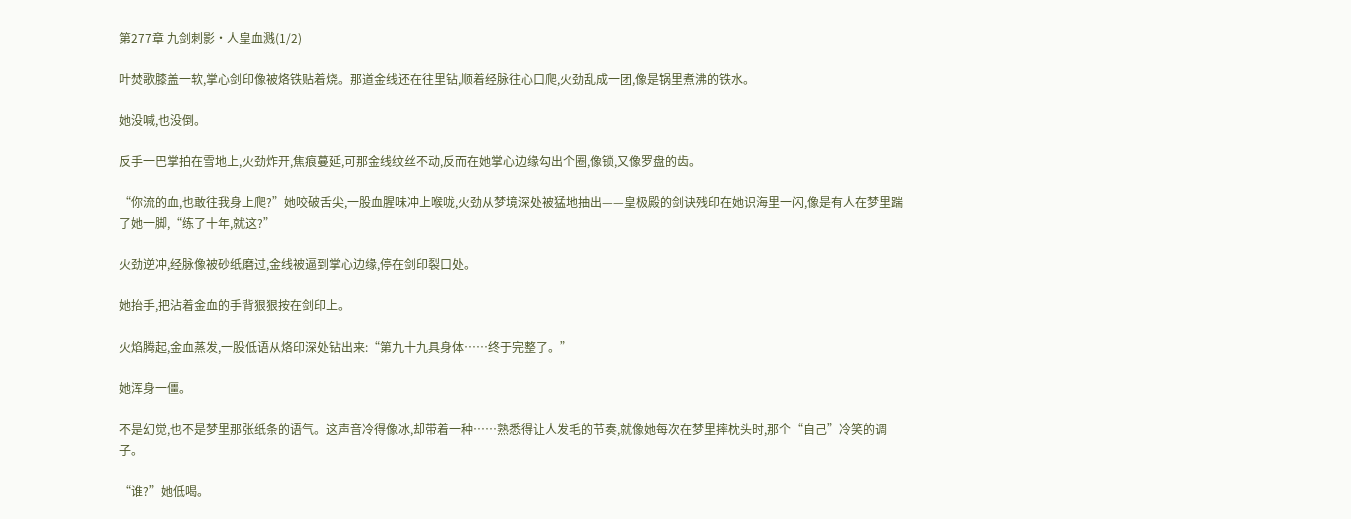第277章 九剑刺影·人皇血溅(1/2)

叶焚歌膝盖一软,掌心剑印像被烙铁贴着烧。那道金线还在往里钻,顺着经脉往心口爬,火劲乱成一团,像是锅里煮沸的铁水。

她没喊,也没倒。

反手一巴掌拍在雪地上,火劲炸开,焦痕蔓延,可那金线纹丝不动,反而在她掌心边缘勾出个圈,像锁,又像罗盘的齿。

“你流的血,也敢往我身上爬?”她咬破舌尖,一股血腥味冲上喉咙,火劲从梦境深处被猛地抽出——皇极殿的剑诀残印在她识海里一闪,像是有人在梦里踹了她一脚,“练了十年,就这?”

火劲逆冲,经脉像被砂纸磨过,金线被逼到掌心边缘,停在剑印裂口处。

她抬手,把沾着金血的手背狠狠按在剑印上。

火焰腾起,金血蒸发,一股低语从烙印深处钻出来:“第九十九具身体……终于完整了。”

她浑身一僵。

不是幻觉,也不是梦里那张纸条的语气。这声音冷得像冰,却带着一种……熟悉得让人发毛的节奏,就像她每次在梦里摔枕头时,那个“自己”冷笑的调子。

“谁?”她低喝。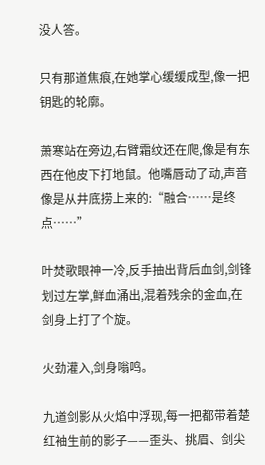没人答。

只有那道焦痕,在她掌心缓缓成型,像一把钥匙的轮廓。

萧寒站在旁边,右臂霜纹还在爬,像是有东西在他皮下打地鼠。他嘴唇动了动,声音像是从井底捞上来的:“融合……是终点……”

叶焚歌眼神一冷,反手抽出背后血剑,剑锋划过左掌,鲜血涌出,混着残余的金血,在剑身上打了个旋。

火劲灌入,剑身嗡鸣。

九道剑影从火焰中浮现,每一把都带着楚红袖生前的影子——歪头、挑眉、剑尖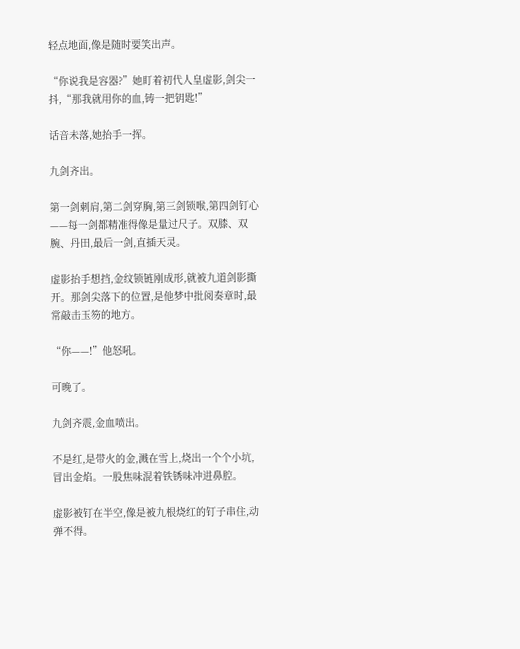轻点地面,像是随时要笑出声。

“你说我是容器?”她盯着初代人皇虚影,剑尖一抖,“那我就用你的血,铸一把钥匙!”

话音未落,她抬手一挥。

九剑齐出。

第一剑刺肩,第二剑穿胸,第三剑锁喉,第四剑钉心——每一剑都精准得像是量过尺子。双膝、双腕、丹田,最后一剑,直插天灵。

虚影抬手想挡,金纹锁链刚成形,就被九道剑影撕开。那剑尖落下的位置,是他梦中批阅奏章时,最常敲击玉笏的地方。

“你——!”他怒吼。

可晚了。

九剑齐震,金血喷出。

不是红,是带火的金,溅在雪上,烧出一个个小坑,冒出金焰。一股焦味混着铁锈味冲进鼻腔。

虚影被钉在半空,像是被九根烧红的钉子串住,动弹不得。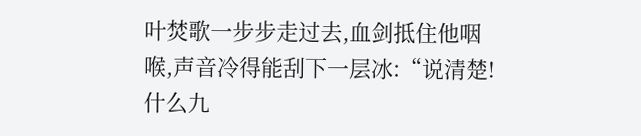叶焚歌一步步走过去,血剑抵住他咽喉,声音冷得能刮下一层冰:“说清楚!什么九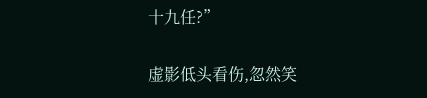十九任?”

虚影低头看伤,忽然笑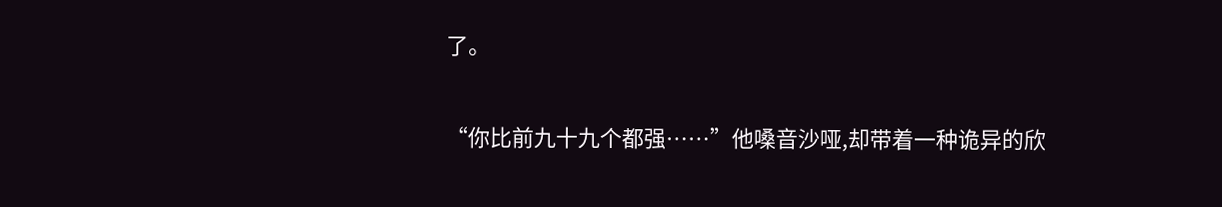了。

“你比前九十九个都强……”他嗓音沙哑,却带着一种诡异的欣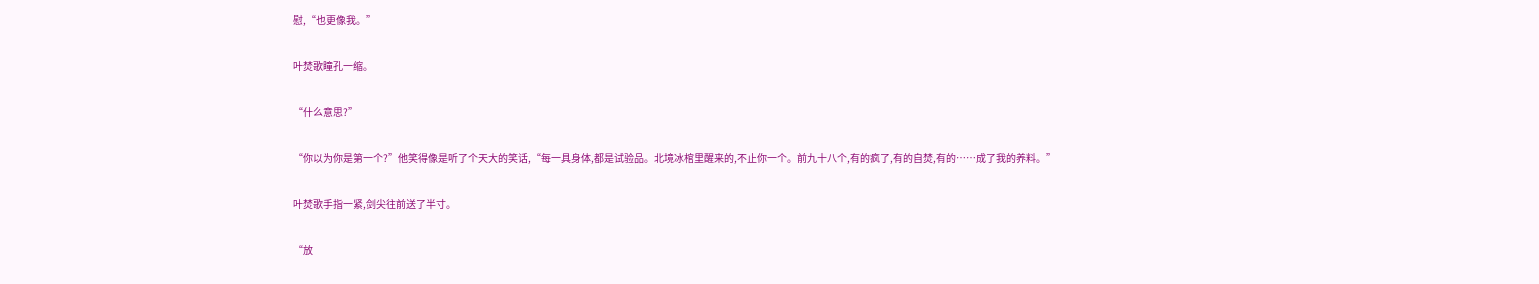慰,“也更像我。”

叶焚歌瞳孔一缩。

“什么意思?”

“你以为你是第一个?”他笑得像是听了个天大的笑话,“每一具身体,都是试验品。北境冰棺里醒来的,不止你一个。前九十八个,有的疯了,有的自焚,有的……成了我的养料。”

叶焚歌手指一紧,剑尖往前送了半寸。

“放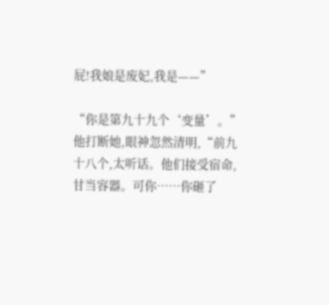屁!我娘是废妃,我是——”

“你是第九十九个‘变量’。”他打断她,眼神忽然清明,“前九十八个,太听话。他们接受宿命,甘当容器。可你……你砸了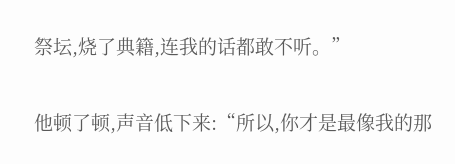祭坛,烧了典籍,连我的话都敢不听。”

他顿了顿,声音低下来:“所以,你才是最像我的那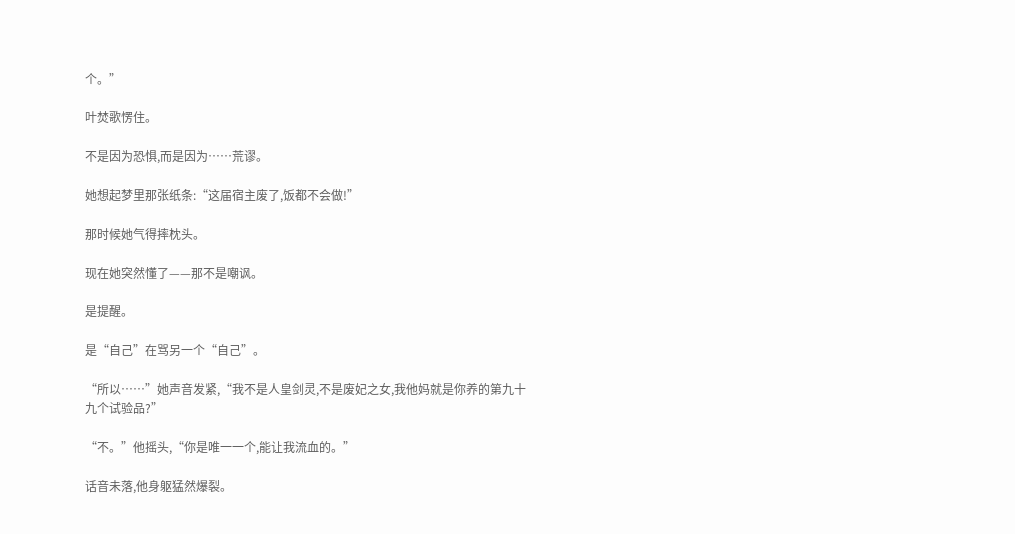个。”

叶焚歌愣住。

不是因为恐惧,而是因为……荒谬。

她想起梦里那张纸条:“这届宿主废了,饭都不会做!”

那时候她气得摔枕头。

现在她突然懂了——那不是嘲讽。

是提醒。

是“自己”在骂另一个“自己”。

“所以……”她声音发紧,“我不是人皇剑灵,不是废妃之女,我他妈就是你养的第九十九个试验品?”

“不。”他摇头,“你是唯一一个,能让我流血的。”

话音未落,他身躯猛然爆裂。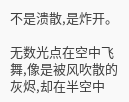不是溃散,是炸开。

无数光点在空中飞舞,像是被风吹散的灰烬,却在半空中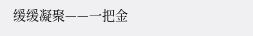缓缓凝聚——一把金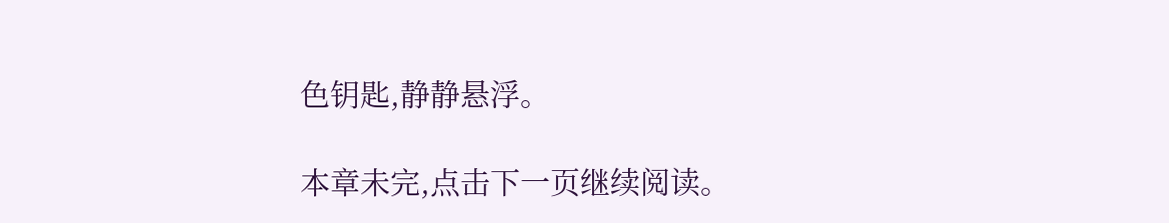色钥匙,静静悬浮。

本章未完,点击下一页继续阅读。